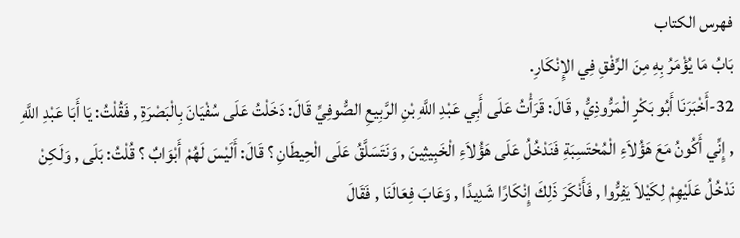فهرس الكتاب
بَابُ مَا يُؤْمَرُ بِهِ مِنَ الرِّفْقِ فِي الإِنْكَارِ.
32-أَخْبَرَنَا أَبُو بَكْرٍ الْمَرُّوذِيُّ , قَالَ: قَرَأْتُ عَلَى أَبِي عَبْدِ اللَّهِ بْنِ الرَّبِيعِ الصُّوفِيِّ قَالَ: دَخَلْتُ عَلَى سُفْيَانَ بِالْبَصْرَةِ , فَقُلْتُ: يَا أَبَا عَبْدِ اللَّهِ , إِنِّي أَكُونُ مَعَ هَؤُلاَءِ الْمُحْتَسِبَةِ فَنَدْخُلُ عَلَى هَؤُلاَءِ الْخَبِيثِينَ , وَنَتَسَلَّقُ عَلَى الْحِيطَانِ ؟ قَالَ: أَلَيْسَ لَهُمْ أَبْوَابٌ ؟ قُلْتُ: بَلَى , وَلَكِنْ نَدْخُلُ عَلَيْهِمْ لِكَيْلاَ يَفِرُّوا , فَأَنْكَرَ ذَلِكَ إِنْكَارًا شَدِيدًا , وَعَابَ فِعَالَنَا , فَقَالَ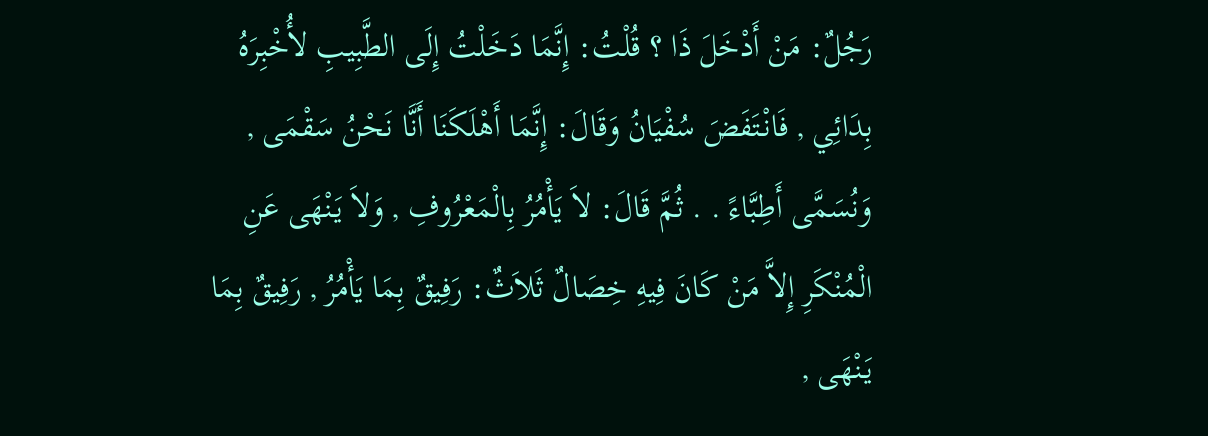رَجُلٌ: مَنْ أَدْخَلَ ذَا ؟ قُلْتُ: إِنَّمَا دَخَلْتُ إِلَى الطَّبِيبِ لأُخْبِرَهُ بِدَائِي , فَانْتَفَضَ سُفْيَانُ وَقَالَ: إِنَّمَا أَهْلَكَنَا أَنَّا نَحْنُ سَقْمَى , وَنُسَمَّى أَطِبَّاءً . . ثُمَّ قَالَ: لاَ يَأْمُرُ بِالْمَعْرُوفِ , وَلاَ يَنْهَى عَنِ الْمُنْكَرِ إِلاَّ مَنْ كَانَ فِيهِ خِصَالٌ ثَلاَثٌ: رَفِيقٌ بِمَا يَأْمُرُ , رَفِيقٌ بِمَا يَنْهَى ,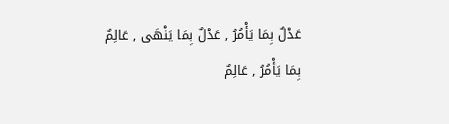عَدْلٌ بِمَا يَأْمُرُ , عَدْلٌ بِمَا يَنْهَى , عَالِمٌ بِمَا يَأْمُرُ , عَالِمٌ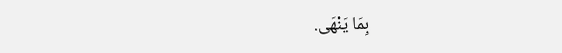بِمَا يَنْهَى.